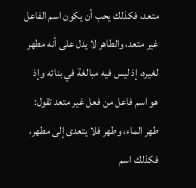متعد، فكذلك يحب أن يكون اسم الفاعل غير متعد، والطاهر لا يدل على أنه مطهر لغيره، إذ ليس فيه مبالغة في بنائه وإذ هو اسم فاعل من فعل غير متعد تقول: طهر الماء، وطهر فلا يتعدى إلى مطهر، فكذلك اسم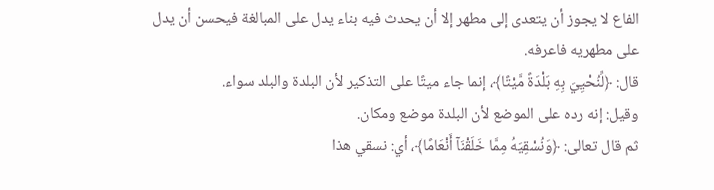الفاع لا يجوز أن يتعدى إلى مطهر إلا أن يحدث فيه بناء يدل على المبالغة فيحسن أن يدل على مطهريه فاعرفه.
قال: ﴿لِّنُحْيِيَ بِهِ بَلْدَةً مَّيْتًا﴾، إنما جاء ميتًا على التذكير لأن البلدة والبلد سواء.
وقيل: إنه رده على الموضع لأن البلدة موضع ومكان.
ثم قال تعالى: ﴿وَنُسْقِيَهُ مِمَّا خَلَقْنَآ أَنْعَامًا﴾، أي: نسقي هذا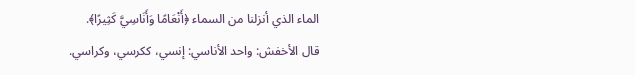الماء الذي أنزلنا من السماء ﴿أَنْعَامًا وَأَنَاسِيَّ كَثِيرًا﴾.
قال الأخفش: واحد الأناسي: إنسي، ككرسي، وكراسي.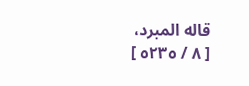قاله المبرد،
[ ٨ / ٥٢٣٥ ]